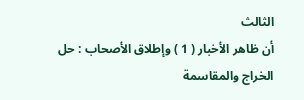الثالث
أن ظاهر الأخبار ( 1 ) وإطلاق الأصحاب : حل الخراج والمقاسمة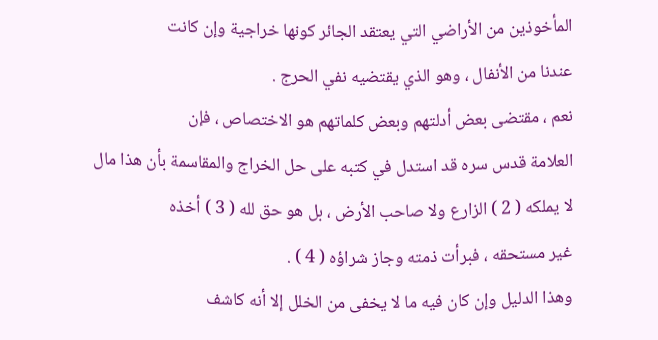المأخوذين من الأراضي التي يعتقد الجائر كونها خراجية وإن كانت
عندنا من الأنفال ، وهو الذي يقتضيه نفي الحرج .
نعم ، مقتضى بعض أدلتهم وبعض كلماتهم هو الاختصاص ، فإن
العلامة قدس سره قد استدل في كتبه على حل الخراج والمقاسمة بأن هذا مال
لا يملكه ( 2 ) الزارع ولا صاحب الأرض ، بل هو حق لله ( 3 ) أخذه
غير مستحقه ، فبرأت ذمته وجاز شراؤه ( 4 ) .
وهذا الدليل وإن كان فيه ما لا يخفى من الخلل إلا أنه كاشف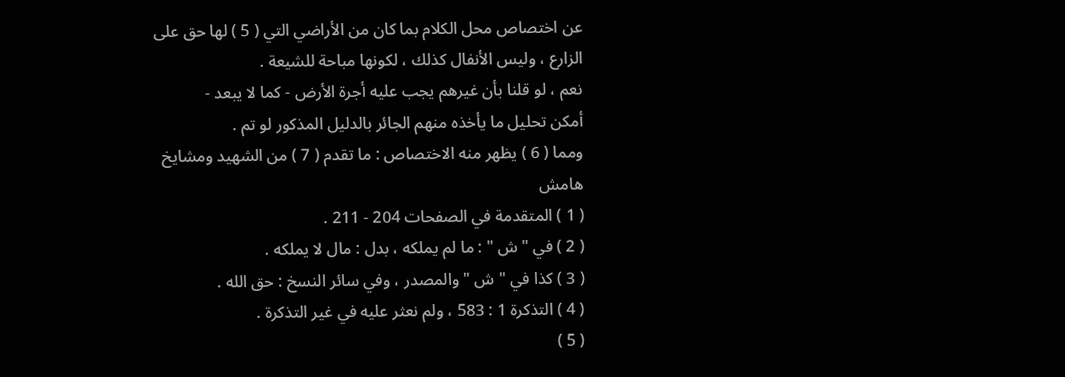عن اختصاص محل الكلام بما كان من الأراضي التي ( 5 ) لها حق على
الزارع ، وليس الأنفال كذلك ، لكونها مباحة للشيعة .
نعم ، لو قلنا بأن غيرهم يجب عليه أجرة الأرض - كما لا يبعد -
أمكن تحليل ما يأخذه منهم الجائر بالدليل المذكور لو تم .
ومما ( 6 ) يظهر منه الاختصاص : ما تقدم ( 7 ) من الشهيد ومشايخ
هامش
( 1 ) المتقدمة في الصفحات 204 - 211 .
( 2 ) في " ش " : ما لم يملكه ، بدل : مال لا يملكه .
( 3 ) كذا في " ش " والمصدر ، وفي سائر النسخ : حق الله .
( 4 ) التذكرة 1 : 583 ، ولم نعثر عليه في غير التذكرة .
( 5 )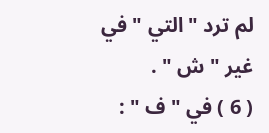لم ترد " التي " في غير " ش " .
( 6 ) في " ف " :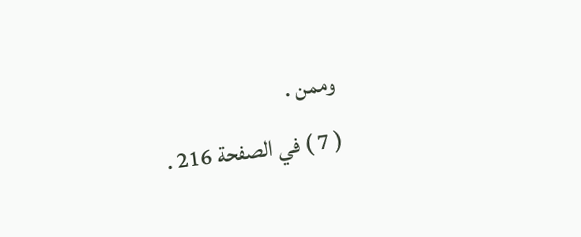وممن .
( 7 ) في الصفحة 216 .